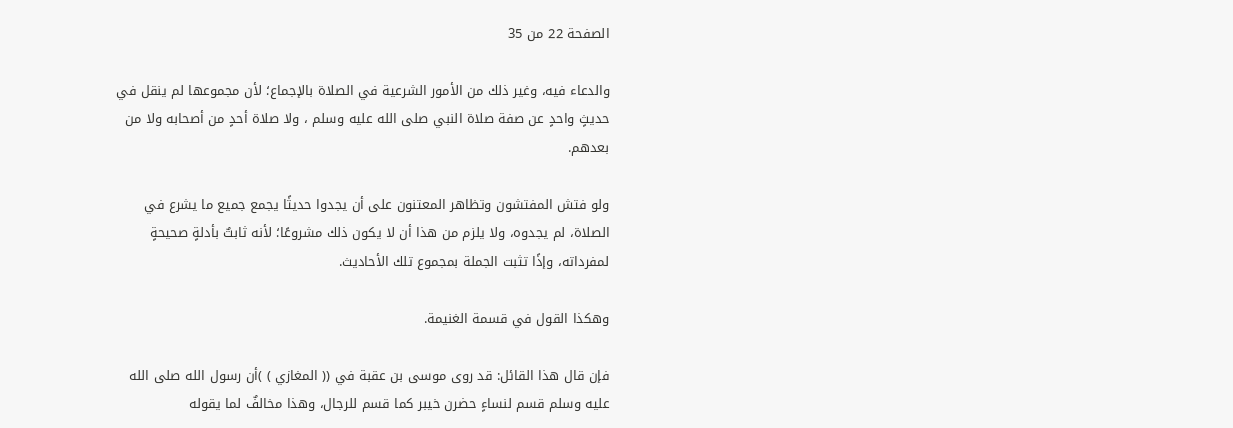الصفحة 22 من 35

والدعاء فيه، وغير ذلك من الأمور الشرعية في الصلاة بالإجماع؛ لأن مجموعها لم ينقل في حديثٍ واحدٍ عن صفة صلاة النبي صلى الله عليه وسلم ، ولا صلاة أحدٍ من أصحابه ولا من بعدهم.

ولو فتش المفتشون وتظاهر المعتنون على أن يجدوا حديثًا يجمع جميع ما يشرع في الصلاة، لم يجدوه، ولا يلزم من هذا أن لا يكون ذلك مشروعًا؛ لأنه ثابتٌ بأدلةٍ صحيحةٍ لمفرداته، وإذًا تثبت الجملة بمجموع تلك الأحاديث.

وهكذا القول في قسمة الغنيمة.

فإن قال هذا القائل: قد روى موسى بن عقبة في (( المغازي ) )أن رسول الله صلى الله عليه وسلم قسم لنساءٍ حضرن خيبر كما قسم للرجال، وهذا مخالفٌ لما يقوله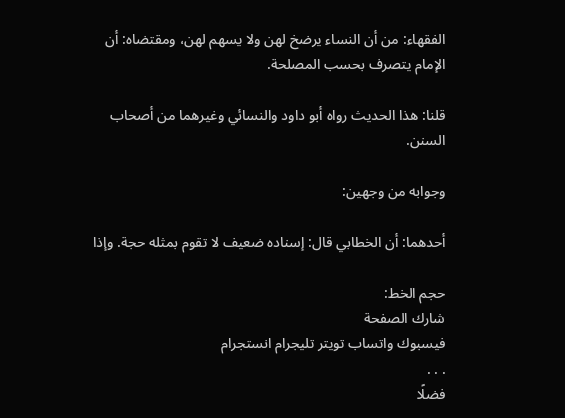الفقهاء: من أن النساء يرضخ لهن ولا يسهم لهن، ومقتضاه: أن الإمام يتصرف بحسب المصلحة.

قلنا: هذا الحديث رواه أبو داود والنسائي وغيرهما من أصحاب السنن.

وجوابه من وجهين:

أحدهما: أن الخطابي قال: إسناده ضعيف لا تقوم بمثله حجة. وإذا

حجم الخط:
شارك الصفحة
فيسبوك واتساب تويتر تليجرام انستجرام
. . .
فضلًا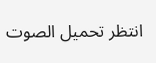انتظر تحميل الصوت